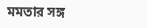মমতার সঙ্গ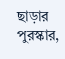ছাড়ার পুরস্কার,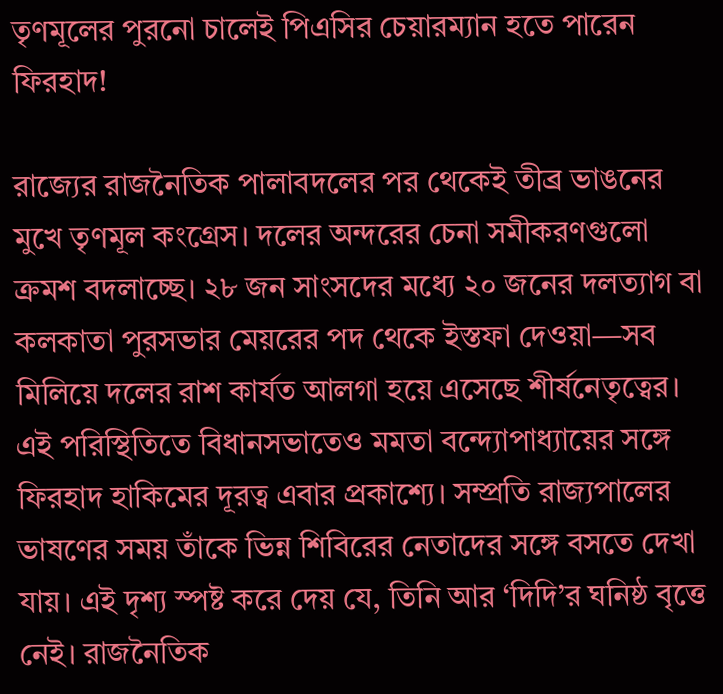তৃণমূলের পুরনো চালেই পিএসির চেয়ারম্যান হতে পারেন ফিরহাদ!

রাজ্যের রাজনৈতিক পালাবদলের পর থেকেই তীব্র ভাঙনের মুখে তৃণমূল কংগ্রেস। দলের অন্দরের চেনা সমীকরণগুলো ক্রমশ বদলাচ্ছে। ২৮ জন সাংসদের মধ্যে ২০ জনের দলত্যাগ বা কলকাতা পুরসভার মেয়রের পদ থেকে ইস্তফা দেওয়া—সব মিলিয়ে দলের রাশ কার্যত আলগা হয়ে এসেছে শীর্ষনেতৃত্বের। এই পরিস্থিতিতে বিধানসভাতেও মমতা বন্দ্যোপাধ্যায়ের সঙ্গে ফিরহাদ হাকিমের দূরত্ব এবার প্রকাশ্যে। সম্প্রতি রাজ্যপালের ভাষণের সময় তাঁকে ভিন্ন শিবিরের নেতাদের সঙ্গে বসতে দেখা যায়। এই দৃশ্য স্পষ্ট করে দেয় যে, তিনি আর ‘দিদি’র ঘনিষ্ঠ বৃত্তে নেই। রাজনৈতিক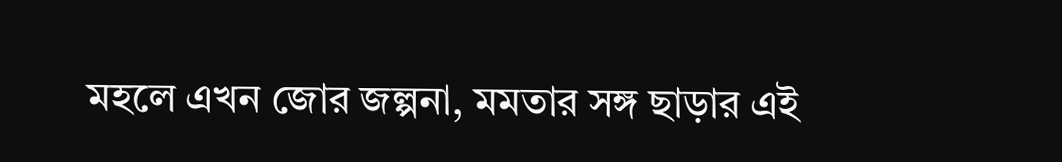মহলে এখন জোর জল্পনা, মমতার সঙ্গ ছাড়ার এই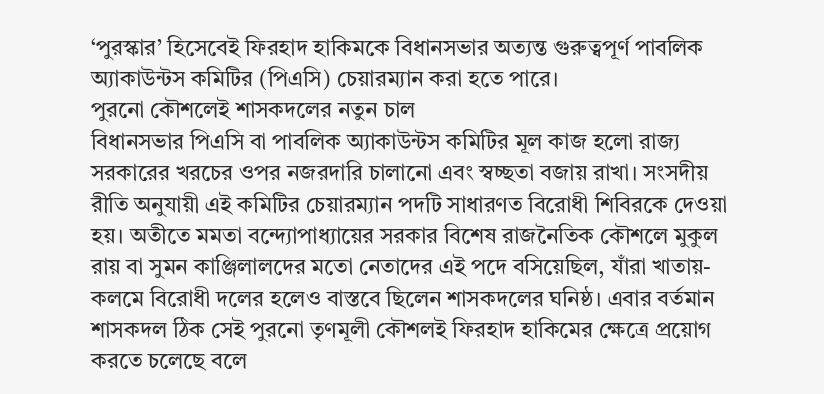‘পুরস্কার’ হিসেবেই ফিরহাদ হাকিমকে বিধানসভার অত্যন্ত গুরুত্বপূর্ণ পাবলিক অ্যাকাউন্টস কমিটির (পিএসি) চেয়ারম্যান করা হতে পারে।
পুরনো কৌশলেই শাসকদলের নতুন চাল
বিধানসভার পিএসি বা পাবলিক অ্যাকাউন্টস কমিটির মূল কাজ হলো রাজ্য সরকারের খরচের ওপর নজরদারি চালানো এবং স্বচ্ছতা বজায় রাখা। সংসদীয় রীতি অনুযায়ী এই কমিটির চেয়ারম্যান পদটি সাধারণত বিরোধী শিবিরকে দেওয়া হয়। অতীতে মমতা বন্দ্যোপাধ্যায়ের সরকার বিশেষ রাজনৈতিক কৌশলে মুকুল রায় বা সুমন কাঞ্জিলালদের মতো নেতাদের এই পদে বসিয়েছিল, যাঁরা খাতায়-কলমে বিরোধী দলের হলেও বাস্তবে ছিলেন শাসকদলের ঘনিষ্ঠ। এবার বর্তমান শাসকদল ঠিক সেই পুরনো তৃণমূলী কৌশলই ফিরহাদ হাকিমের ক্ষেত্রে প্রয়োগ করতে চলেছে বলে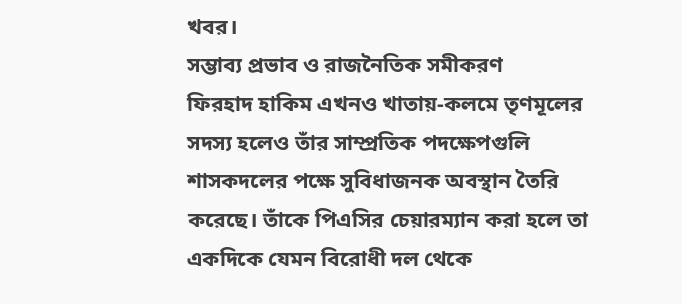খবর।
সম্ভাব্য প্রভাব ও রাজনৈতিক সমীকরণ
ফিরহাদ হাকিম এখনও খাতায়-কলমে তৃণমূলের সদস্য হলেও তাঁর সাম্প্রতিক পদক্ষেপগুলি শাসকদলের পক্ষে সুবিধাজনক অবস্থান তৈরি করেছে। তাঁকে পিএসির চেয়ারম্যান করা হলে তা একদিকে যেমন বিরোধী দল থেকে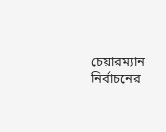চেয়ারম্যান নির্বাচনের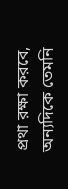প্রথা রক্ষা করবে, অন্যদিকে তেমনি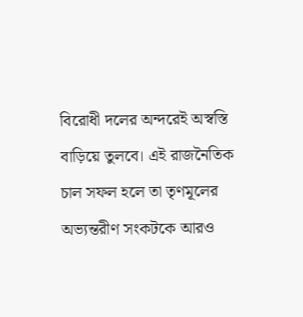বিরোধী দলের অন্দরেই অস্বস্তি বাড়িয়ে তুলবে। এই রাজনৈতিক চাল সফল হলে তা তৃণমূলের অভ্যন্তরীণ সংকটকে আরও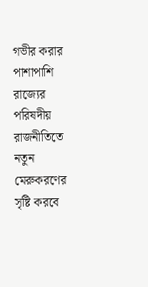গভীর করার পাশাপাশি রাজ্যের পরিষদীয় রাজনীতিতে নতুন মেরুকরণের সৃষ্টি করবে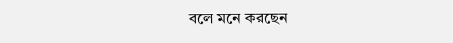বলে মনে করছেন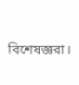বিশেষজ্ঞরা।